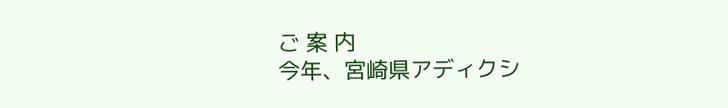ご 案 内
今年、宮崎県アディクシ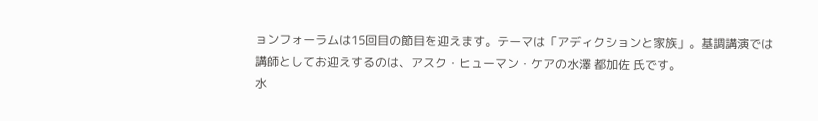ョンフォーラムは15回目の節目を迎えます。テーマは「アディクションと家族」。基調講演では講師としてお迎えするのは、アスク・ヒューマン・ケアの水澤 都加佐 氏です。
水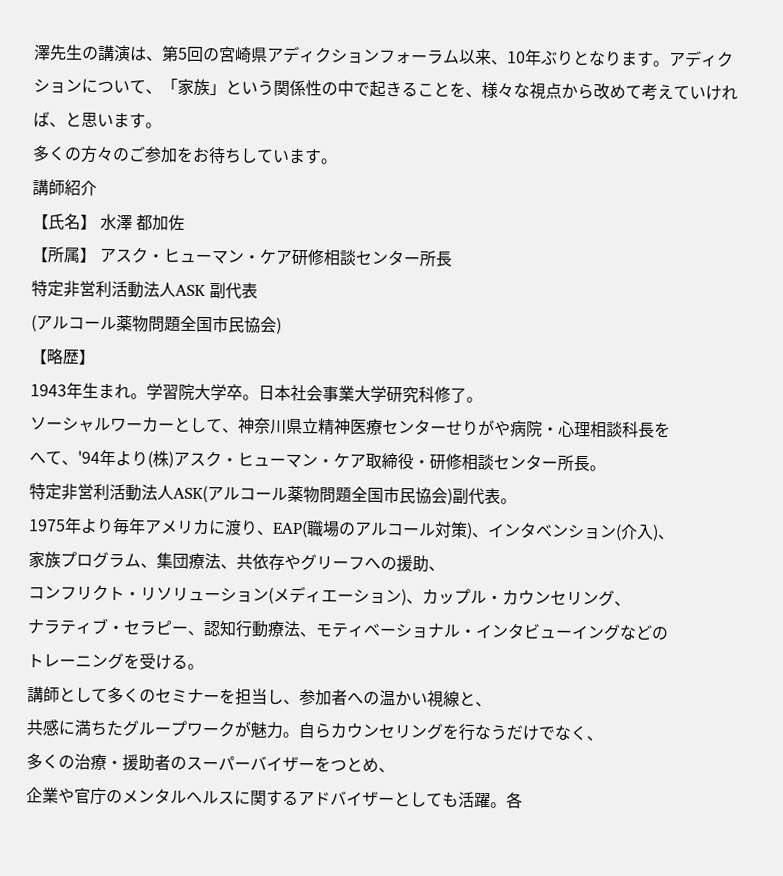澤先生の講演は、第5回の宮崎県アディクションフォーラム以来、10年ぶりとなります。アディクションについて、「家族」という関係性の中で起きることを、様々な視点から改めて考えていければ、と思います。
多くの方々のご参加をお待ちしています。
講師紹介
【氏名】 水澤 都加佐
【所属】 アスク・ヒューマン・ケア研修相談センター所長
特定非営利活動法人ASK 副代表
(アルコール薬物問題全国市民協会)
【略歴】
1943年生まれ。学習院大学卒。日本社会事業大学研究科修了。
ソーシャルワーカーとして、神奈川県立精神医療センターせりがや病院・心理相談科長を
へて、'94年より(株)アスク・ヒューマン・ケア取締役・研修相談センター所長。
特定非営利活動法人ASK(アルコール薬物問題全国市民協会)副代表。
1975年より毎年アメリカに渡り、EAP(職場のアルコール対策)、インタベンション(介入)、
家族プログラム、集団療法、共依存やグリーフへの援助、
コンフリクト・リソリューション(メディエーション)、カップル・カウンセリング、
ナラティブ・セラピー、認知行動療法、モティベーショナル・インタビューイングなどの
トレーニングを受ける。
講師として多くのセミナーを担当し、参加者への温かい視線と、
共感に満ちたグループワークが魅力。自らカウンセリングを行なうだけでなく、
多くの治療・援助者のスーパーバイザーをつとめ、
企業や官庁のメンタルヘルスに関するアドバイザーとしても活躍。各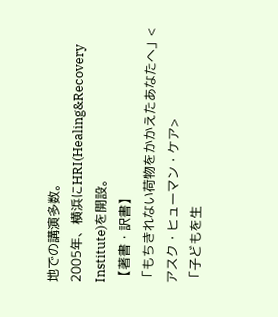地での講演多数。
2005年、横浜にHRI(Healing&Recovery Institute)を開設。
【著書・訳書】
「もちきれない荷物をかかえたあなたへ」<アスク・ヒューマン・ケア>
「子どもを生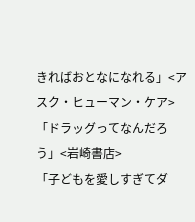きればおとなになれる」<アスク・ヒューマン・ケア>
「ドラッグってなんだろう」<岩崎書店>
「子どもを愛しすぎてダ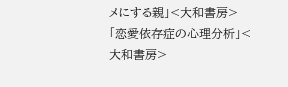メにする親」<大和書房>
「恋愛依存症の心理分析」<大和書房>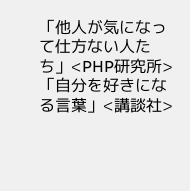「他人が気になって仕方ない人たち」<PHP研究所>
「自分を好きになる言葉」<講談社>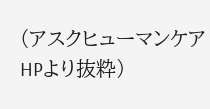(アスクヒューマンケアHPより抜粋)